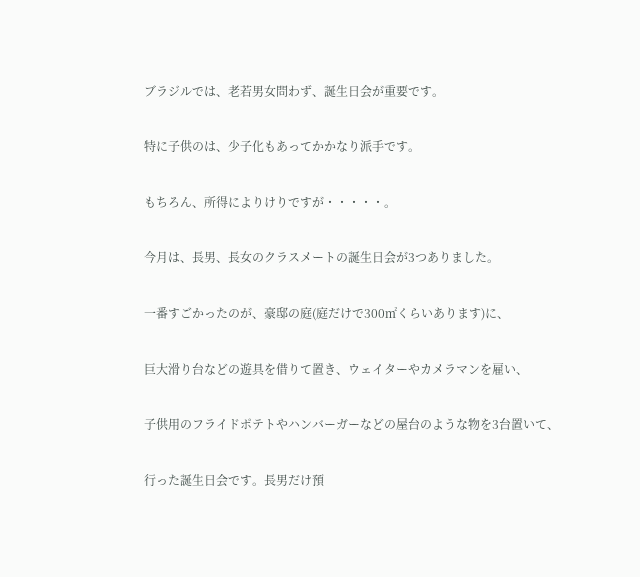ブラジルでは、老若男女問わず、誕生日会が重要です。

特に子供のは、少子化もあってかかなり派手です。

もちろん、所得によりけりですが・・・・・。

今月は、長男、長女のクラスメートの誕生日会が3つありました。

一番すごかったのが、豪邸の庭(庭だけで300㎡くらいあります)に、

巨大滑り台などの遊具を借りて置き、ウェイターやカメラマンを雇い、

子供用のフライドポテトやハンバーガーなどの屋台のような物を3台置いて、

行った誕生日会です。長男だけ預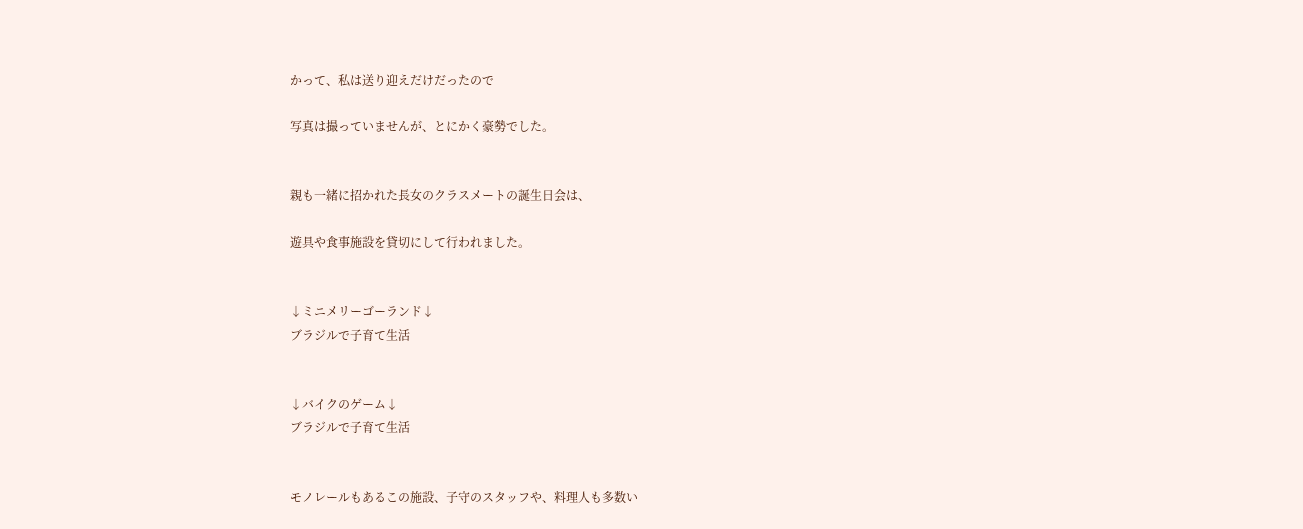かって、私は送り迎えだけだったので

写真は撮っていませんが、とにかく豪勢でした。


親も一緒に招かれた長女のクラスメートの誕生日会は、

遊具や食事施設を貸切にして行われました。


↓ミニメリーゴーランド↓
ブラジルで子育て生活


↓バイクのゲーム↓
ブラジルで子育て生活


モノレールもあるこの施設、子守のスタッフや、料理人も多数い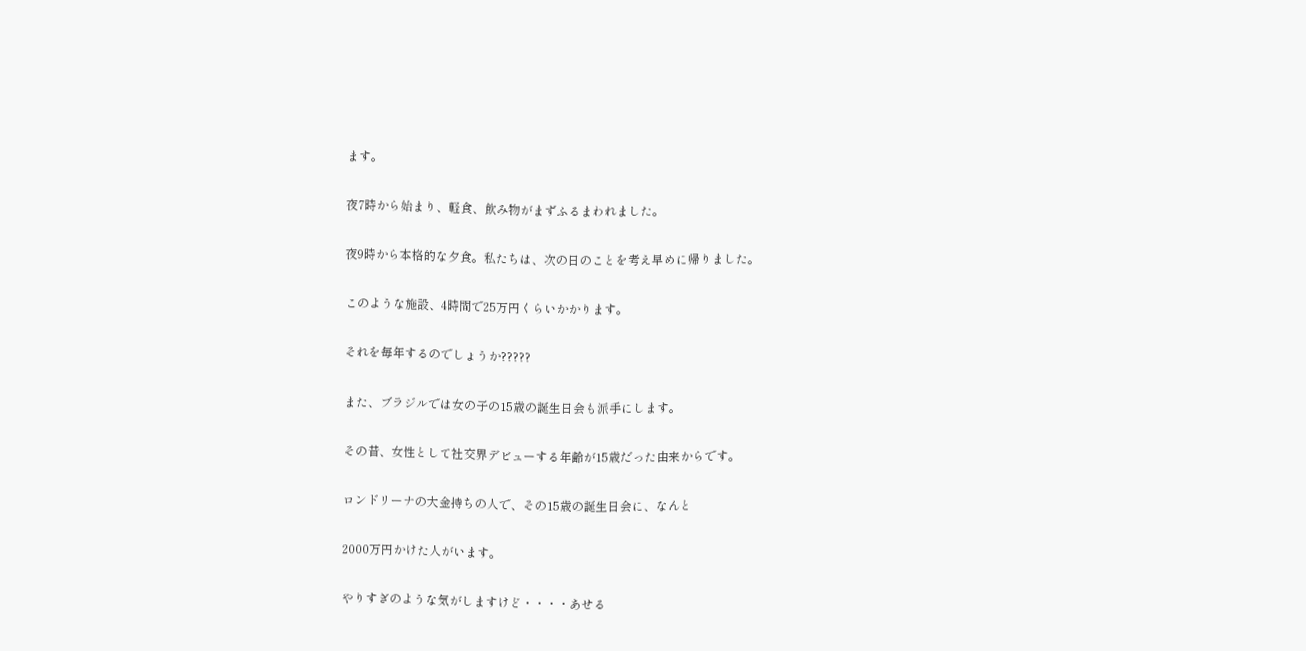ます。

夜7時から始まり、軽食、飲み物がまずふるまわれました。

夜9時から本格的な夕食。私たちは、次の日のことを考え早めに帰りました。

このような施設、4時間で25万円くらいかかります。

それを毎年するのでしょうか?????

また、ブラジルでは女の子の15歳の誕生日会も派手にします。

その昔、女性として社交界デビューする年齢が15歳だった由来からです。

ロンドリーナの大金持ちの人で、その15歳の誕生日会に、なんと

2000万円かけた人がいます。

やりすぎのような気がしますけど・・・・あせる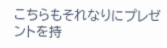こちらもそれなりにプレゼントを持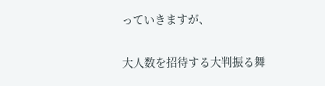っていきますが、

大人数を招待する大判振る舞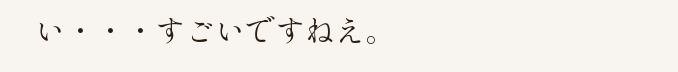い・・・すごいですねえ。